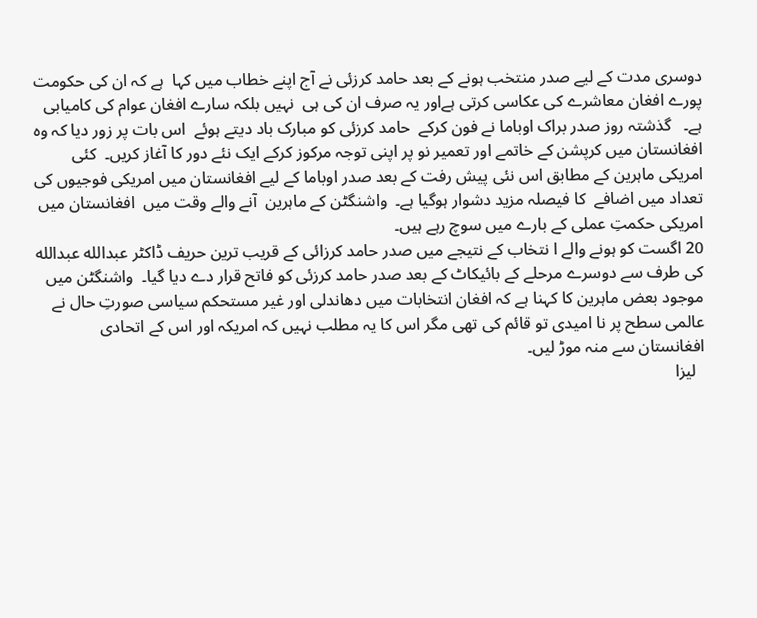دوسری مدت کے لیے صدر منتخب ہونے کے بعد حامد کرزئی نے آج اپنے خطاب میں کہا  ہے کہ ان کی حکومت پورے افغان معاشرے کی عکاسی کرتی ہےاور یہ صرف ان کی ہی  نہیں بلکہ سارے افغان عوام کی کامیابی ہے۔   گذشتہ روز صدر براک اوباما نے فون کرکے  حامد کرزئی کو مبارک باد دیتے ہوئے  اس بات پر زور دیا کہ وہ  افغانستان میں کرپشن کے خاتمے اور تعمیر نو پر اپنی توجہ مرکوز کرکے ایک نئے دور کا آغاز کریں۔  کئی  امریکی ماہرین کے مطابق اس نئی پیش رفت کے بعد صدر اوباما کے لیے افغانستان میں امریکی فوجیوں کی تعداد میں اضافے  کا فیصلہ مزید دشوار ہوگیا ہے۔  واشنگٹن کے ماہرین  آنے والے وقت میں  افغانستان میں امریکی حکمتِ عملی کے بارے میں سوچ رہے ہیں۔
20 اگست کو ہونے والے ا نتخاب کے نتیجے میں صدر حامد کرزائی کے قریب ترین حریف ڈاکٹر عبدالله عبدالله کی طرف سے دوسرے مرحلے کے بائیکاٹ کے بعد صدر حامد کرزئی کو فاتح قرار دے دیا گیا۔  واشنگٹن میں موجود بعض ماہرین کا کہنا ہے کہ افغان انتخابات میں دھاندلی اور غیر مستحکم سیاسی صورتِ حال نے عالمی سطح پر نا امیدی تو قائم کی تھی مگر اس کا یہ مطلب نہیں کہ امریکہ اور اس کے اتحادی افغانستان سے منہ موڑ لیں۔
  لیزا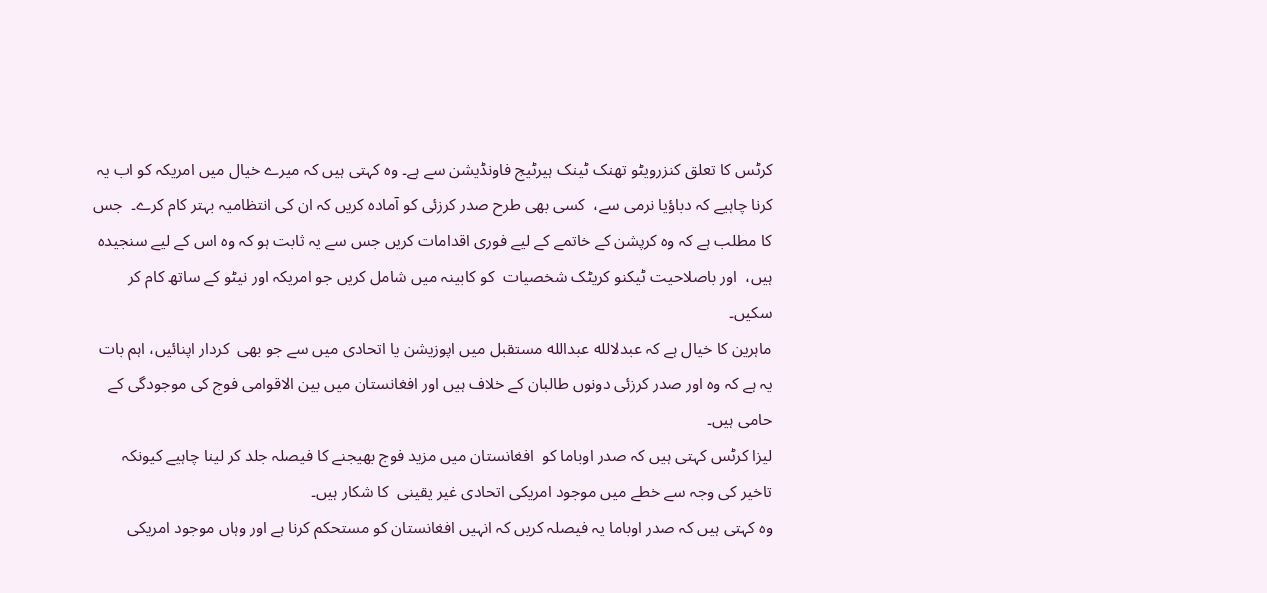کرٹس کا تعلق کنزرویٹو تھنک ٹینک ہیرٹیج فاونڈیشن سے ہے۔ وہ کہتی ہیں کہ میرے خیال میں امریکہ کو اب یہ کرنا چاہیے کہ دباؤیا نرمی سے،  کسی بھی طرح صدر کرزئی کو آمادہ کریں کہ ان کی انتظامیہ بہتر کام کرے۔  جس کا مطلب ہے کہ وہ کرپشن کے خاتمے کے لیے فوری اقدامات کریں جس سے یہ ثابت ہو کہ وہ اس کے لیے سنجیدہ ہیں،  اور باصلاحیت ٹیکنو کریٹک شخصیات  کو کابینہ میں شامل کریں جو امریکہ اور نیٹو کے ساتھ کام کر سکیں۔
ماہرین کا خیال ہے کہ عبدلالله عبدالله مستقبل میں اپوزیشن یا اتحادی میں سے جو بھی  کردار اپنائیں، اہم بات یہ ہے کہ وہ اور صدر کرزئی دونوں طالبان کے خلاف ہیں اور افغانستان میں بین الاقوامی فوج کی موجودگی کے حامی ہیں۔
لیزا کرٹس کہتی ہیں کہ صدر اوباما کو  افغانستان میں مزید فوج بھیجنے کا فیصلہ جلد کر لینا چاہیے کیونکہ تاخیر کی وجہ سے خطے میں موجود امریکی اتحادی غیر یقینی  کا شکار ہیں۔
وہ کہتی ہیں کہ صدر اوباما یہ فیصلہ کریں کہ انہیں افغانستان کو مستحکم کرنا ہے اور وہاں موجود امریکی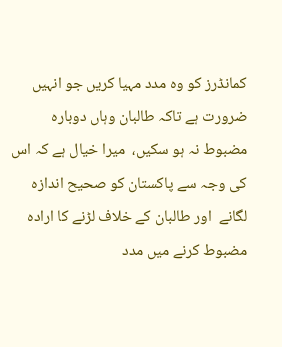کمانڈرز کو وہ مدد مہیا کریں جو انہیں ضرورت ہے تاکہ طالبان وہاں دوبارہ مضبوط نہ ہو سکیں،  میرا خیال ہے کہ اس کی وجہ سے پاکستان کو صحیح اندازہ لگانے  اور طالبان کے خلاف لڑنے کا ارادہ مضبوط کرنے میں مدد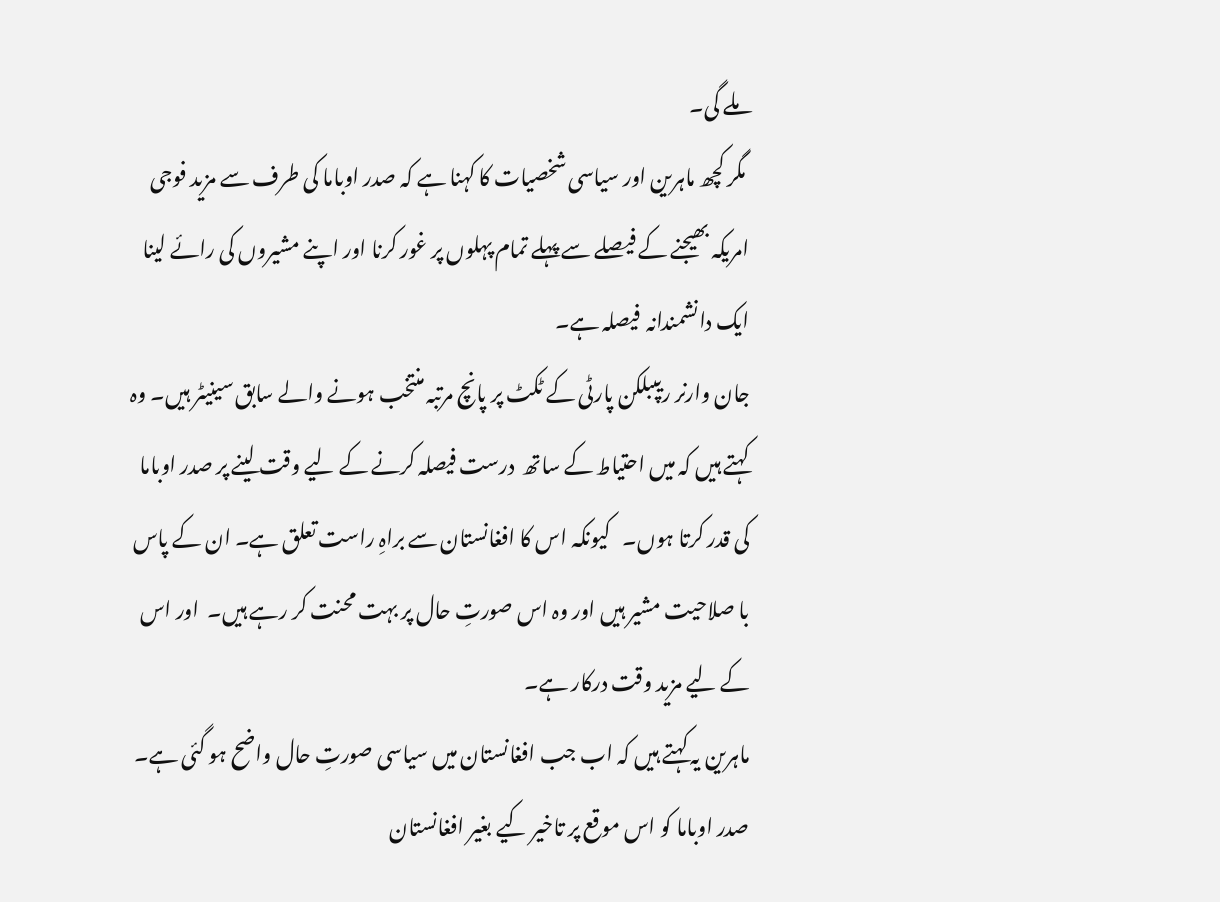ملے گی۔
 مگر کچھ ماہرین اور سیاسی شخصیات کا کہنا ہے کہ صدر اوباما کی طرف سے مزید فوجی امریکہ بھیجنے کے فیصلے سے پہلے تمام پہلوں پر غور کرنا اور اپنے مشیروں کی رائے لینا ایک دانشمندانہ  فیصلہ ہے۔
جان وارنر ریپبلکن پارٹی کے ٹکٹ پر پانچ مرتبہ منتخب ہونے والے سابق سینیٹر ہیں۔ وہ کہتے ہیں کہ میں احتیاط کے ساتھ  درست فیصلہ کرنے کے لیے وقت لینے پر صدر اوباما کی قدر کرتا ہوں۔   کیونکہ اس کا افغانستان سے براہِ راست تعلق ہے۔ ان کے پاس با صلاحیت مشیر ہیں اور وہ اس صورتِ حال پر بہت محنت کر رہے ہیں۔  اور اس کے لیے مزید وقت درکار ہے۔
ماہرین یہ کہتے ہیں کہ اب جب افغانستان میں سیاسی صورتِ حال واضح ہو گئی ہے۔  صدر اوباما کو اس موقع پر تاخیر کیے بغیر افغانستان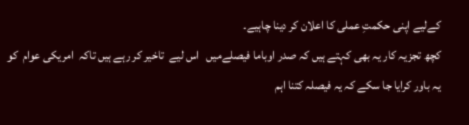کےلیے اپنی حکمتِ عملی کا اعلان کر دینا چاہیے۔
کچھ تجزیہ کار یہ بھی کہتے ہیں کہ صدر اوباما فیصلےمیں   اس لیے  تاخیر کر رہے ہیں تاکہ  امریکی عوام  کو یہ باور کرایا جا سکے کہ یہ فیصلہ کتنا اہم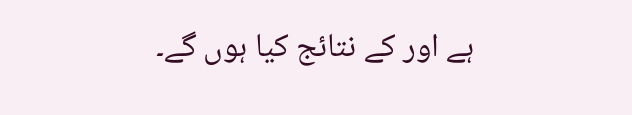ہے اور کے نتائج کیا ہوں گے۔